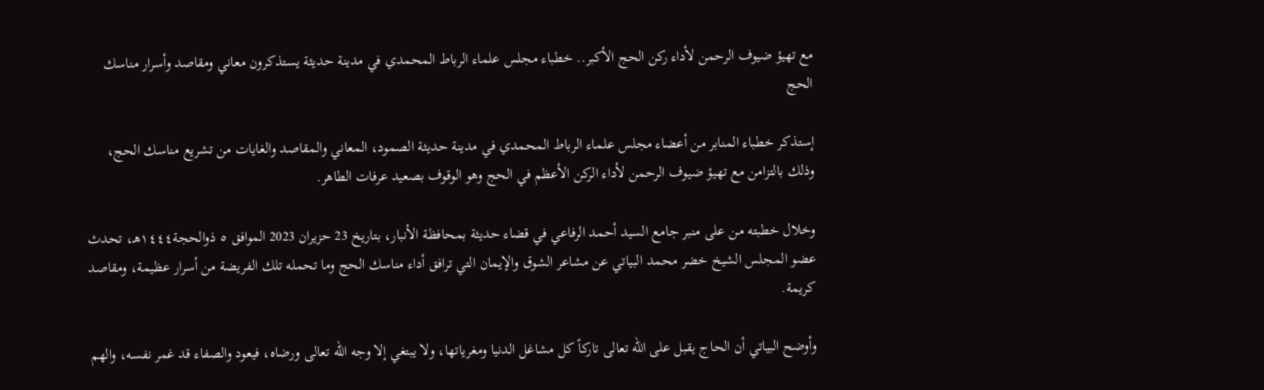مع تهيؤ ضيوف الرحمن لأداء ركن الحج الأكبر.. خطباء مجلس علماء الرباط المحمدي في مدينة حديثة يستذكرون معاني ومقاصد وأسرار مناسك الحج

إستذكر خطباء المنابر من أعضاء مجلس علماء الرباط المحمدي في مدينة حديثة الصمود، المعاني والمقاصد والغايات من تشريع مناسك الحج، وذلك بالتزامن مع تهيؤ ضيوف الرحمن لأداء الركن الأعظم في الحج وهو الوقوف بصعيد عرفات الطاهر.

وخلال خطبته من على منبر جامع السيد أحمد الرفاعي في قضاء حديثة بمحافظة الأنبار، بتاريخ 23 حزيران 2023 الموافق ٥ ذوالحجة١٤٤٤هـ، تحدث عضو المجلس الشيخ خضر محمد البياتي عن مشاعر الشوق والإيمان التي ترافق أداء مناسك الحج وما تحمله تلك الفريضة من أسرار عظيمة، ومقاصد كريمة.

وأوضح البياتي أن الحاج يقبل على الله تعالى تاركاً كل مشاغل الدنيا ومغرياتها، ولا يبتغي إلا وجه الله تعالى ورضاه، فيعود والصفاء قد غمر نفسه، والهم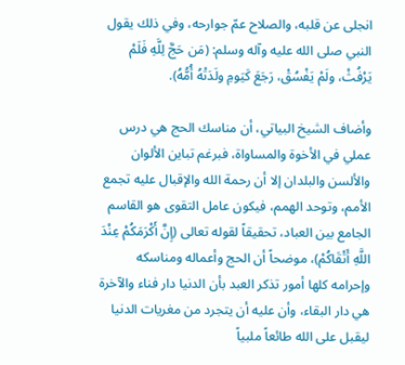انجلى عن قلبه، والصلاح عمّ جوارحه، وفي ذلك يقول النبي صلى الله عليه وآله وسلم: (مَن حَجَّ لِلَّهِ فَلَمْ يَرْفُثْ، ولَمْ يَفْسُقْ، رَجَعَ كَيَومِ ولَدَتْهُ أُمُّهُ).

وأضاف الشيخ البياتي، أن مناسك الحج هي درس عملي في الأخوة والمساواة، فبرغم تباين الألوان والألسن والبلدان إلا أن رحمة الله والإقبال عليه تجمع الأمم، وتوحد الهمم، فيكون عامل التقوى هو القاسم الجامع بين العباد، تحقيقاً لقوله تعالى (إِنَّ أَكْرَمَكُمْ عِنْدَ اللَّهِ أَتْقَاكُمْ)، موضحاً أن الحج وأعماله ومناسكه وإحرامه كلها أمور تذكر العبد بأن الدنيا دار فناء والآخرة هي دار البقاء، وأن عليه أن يتجرد من مغريات الدنيا ليقبل على الله طائعاً ملبياً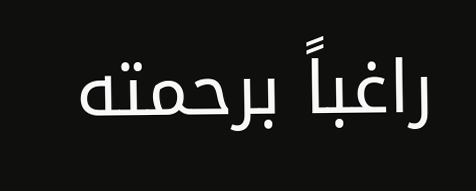راغباً برحمته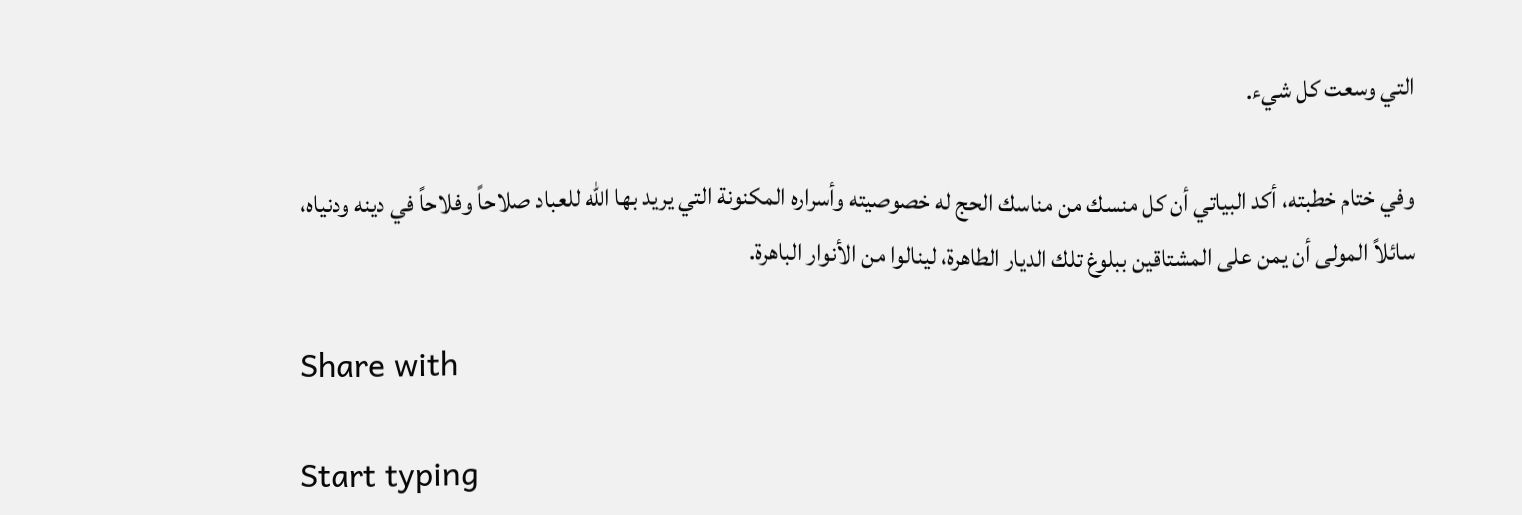التي وسعت كل شيء.

وفي ختام خطبته، أكد البياتي أن كل منسك من مناسك الحج له خصوصيته وأسراره المكنونة التي يريد بها الله للعباد صلاحاً وفلاحاً في دينه ودنياه، سائلاً المولى أن يمن على المشتاقين ببلوغ تلك الديار الطاهرة، لينالوا من الأنوار الباهرة.

Share with

Start typing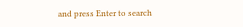and press Enter to search